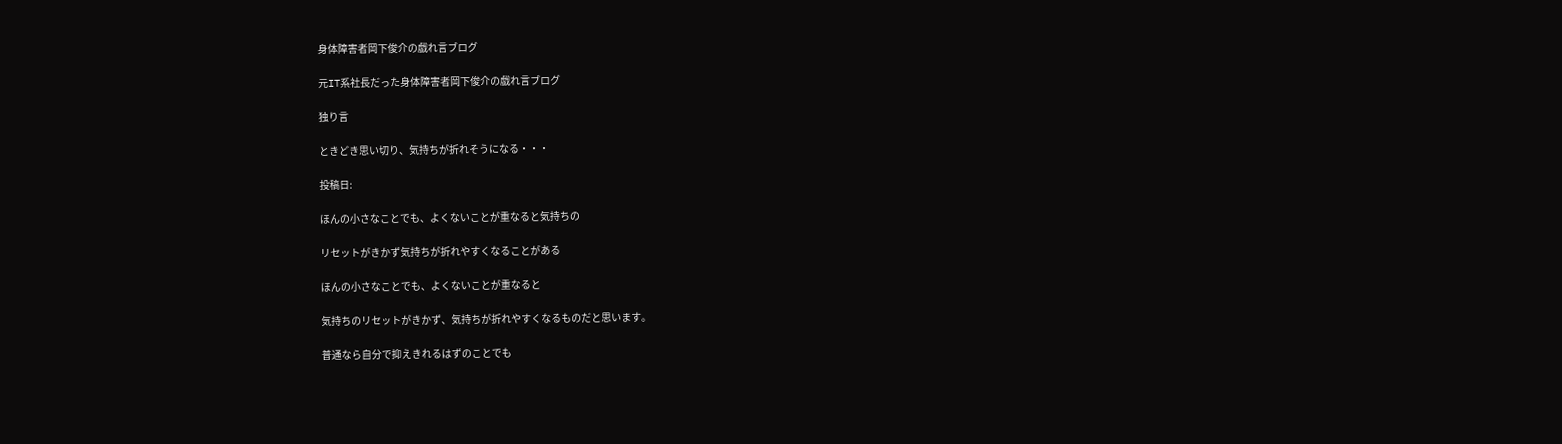身体障害者岡下俊介の戯れ言ブログ

元IT系社長だった身体障害者岡下俊介の戯れ言ブログ

独り言

ときどき思い切り、気持ちが折れそうになる・・・

投稿日:

ほんの小さなことでも、よくないことが重なると気持ちの

リセットがきかず気持ちが折れやすくなることがある

ほんの小さなことでも、よくないことが重なると

気持ちのリセットがきかず、気持ちが折れやすくなるものだと思います。

普通なら自分で抑えきれるはずのことでも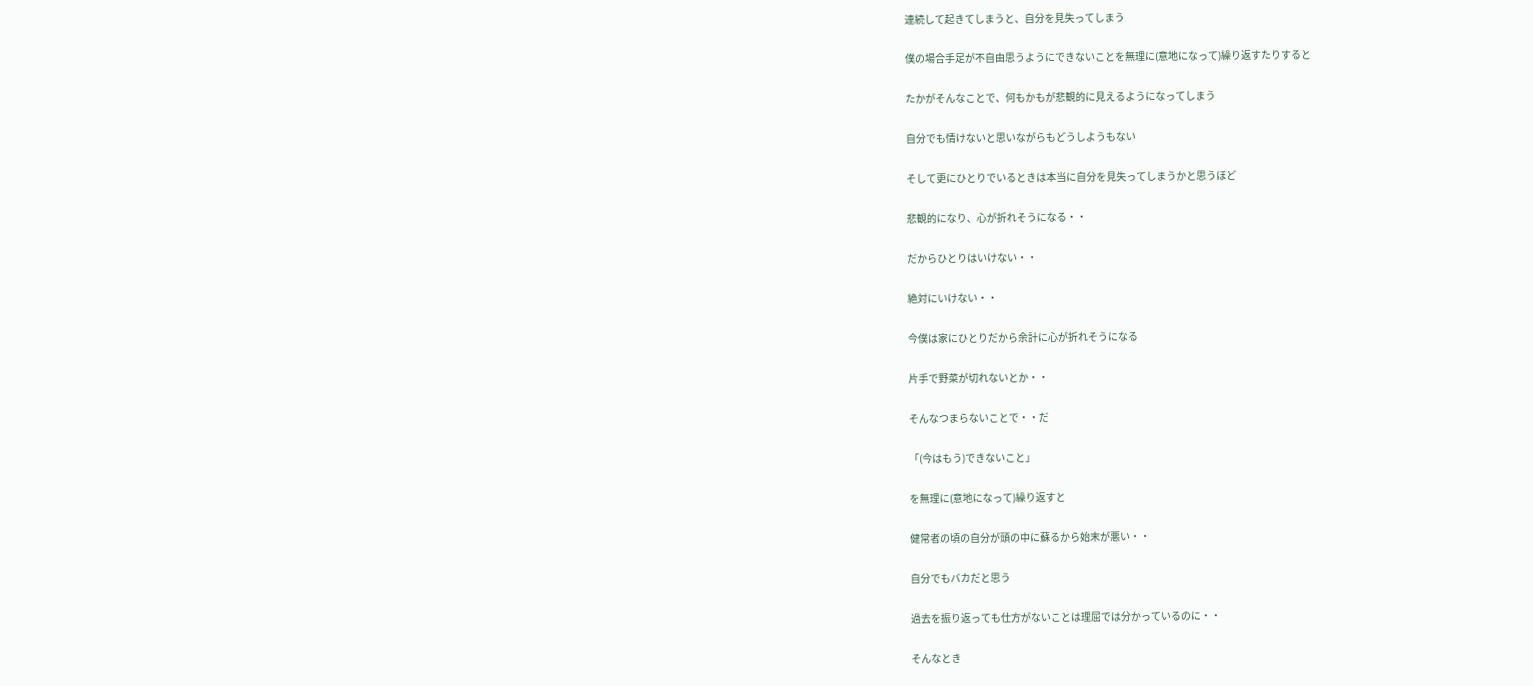連続して起きてしまうと、自分を見失ってしまう

僕の場合手足が不自由思うようにできないことを無理に(意地になって)繰り返すたりすると

たかがそんなことで、何もかもが悲観的に見えるようになってしまう

自分でも情けないと思いながらもどうしようもない

そして更にひとりでいるときは本当に自分を見失ってしまうかと思うほど

悲観的になり、心が折れそうになる・・

だからひとりはいけない・・

絶対にいけない・・

今僕は家にひとりだから余計に心が折れそうになる

片手で野菜が切れないとか・・

そんなつまらないことで・・だ

「(今はもう)できないこと」

を無理に(意地になって)繰り返すと

健常者の頃の自分が頭の中に蘇るから始末が悪い・・

自分でもバカだと思う

過去を振り返っても仕方がないことは理屈では分かっているのに・・

そんなとき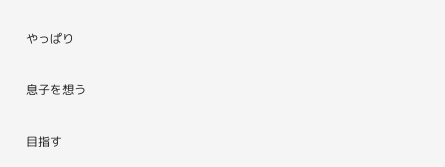やっぱり

息子を想う

目指す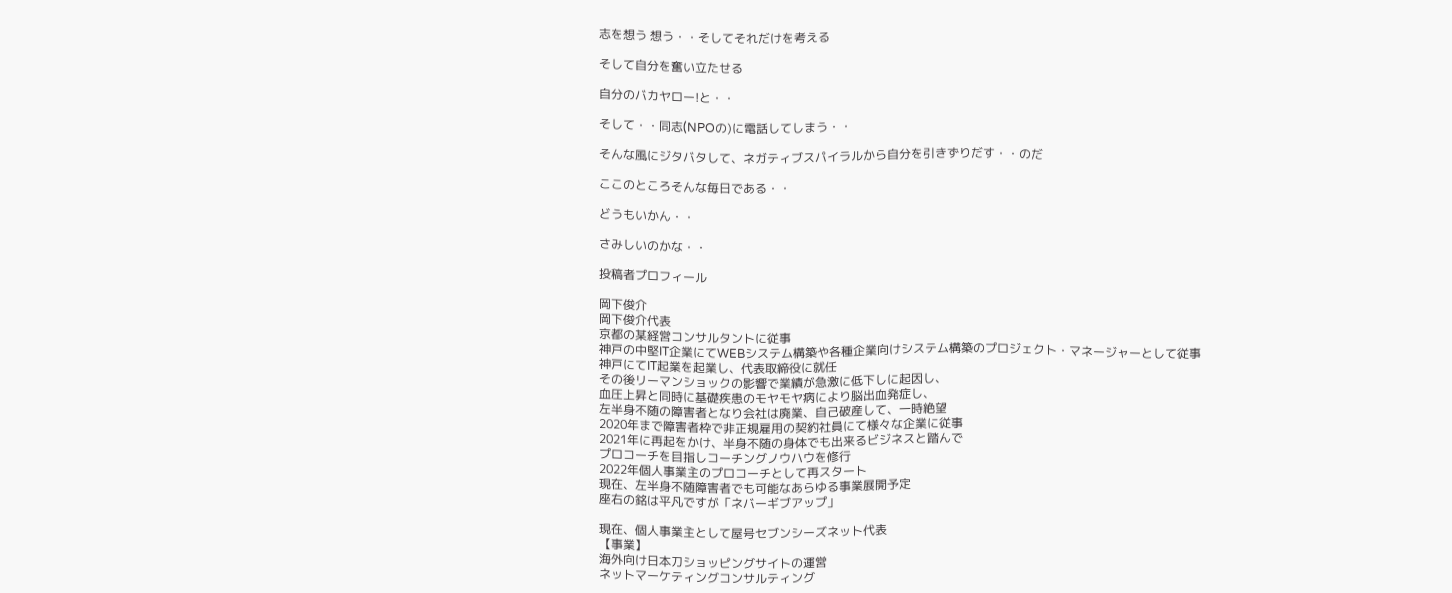志を想う 想う・・そしてそれだけを考える

そして自分を奮い立たせる

自分のバカヤロー!と・・

そして・・同志(NPOの)に電話してしまう・・

そんな風にジタバタして、ネガティブスパイラルから自分を引きずりだす・・のだ

ここのところそんな毎日である・・

どうもいかん・・

さみしいのかな・・

投稿者プロフィール

岡下俊介
岡下俊介代表
京都の某経営コンサルタントに従事
神戸の中堅IT企業にてWEBシステム構築や各種企業向けシステム構築のプロジェクト・マネージャーとして従事
神戸にてIT起業を起業し、代表取締役に就任
その後リーマンショックの影響で業績が急激に低下しに起因し、
血圧上昇と同時に基礎疾患のモヤモヤ病により脳出血発症し、
左半身不随の障害者となり会社は廃業、自己破産して、一時絶望
2020年まで障害者枠で非正規雇用の契約社員にて様々な企業に従事
2021年に再起をかけ、半身不随の身体でも出来るビジネスと踏んで
プロコーチを目指しコーチングノウハウを修行
2022年個人事業主のプロコーチとして再スタート
現在、左半身不随障害者でも可能なあらゆる事業展開予定
座右の銘は平凡ですが「ネバーギブアップ」

現在、個人事業主として屋号セブンシーズネット代表
【事業】
海外向け日本刀ショッピングサイトの運営
ネットマーケティングコンサルティング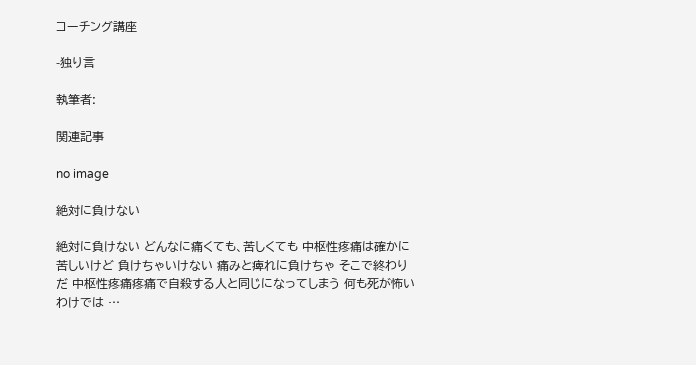コーチング講座

-独り言

執筆者:

関連記事

no image

絶対に負けない

絶対に負けない どんなに痛くても、苦しくても 中枢性疼痛は確かに苦しいけど 負けちゃいけない 痛みと痺れに負けちゃ そこで終わりだ 中枢性疼痛疼痛で自殺する人と同じになってしまう 何も死が怖いわけでは …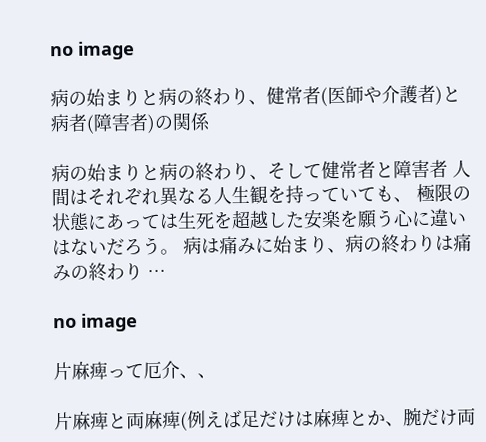no image

病の始まりと病の終わり、健常者(医師や介護者)と病者(障害者)の関係

病の始まりと病の終わり、そして健常者と障害者 人間はそれぞれ異なる人生観を持っていても、 極限の状態にあっては生死を超越した安楽を願う心に違いはないだろう。 病は痛みに始まり、病の終わりは痛みの終わり …

no image

片麻痺って厄介、、

片麻痺と両麻痺(例えば足だけは麻痺とか、腕だけ両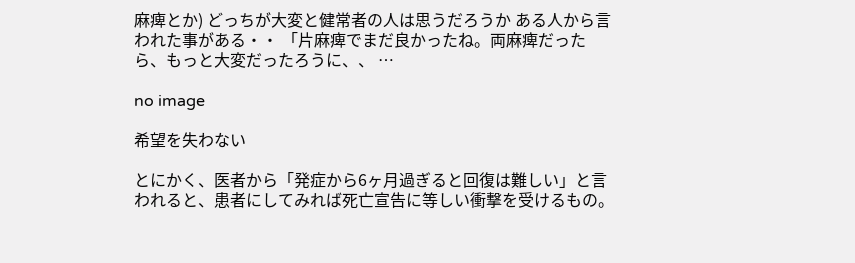麻痺とか) どっちが大変と健常者の人は思うだろうか ある人から言われた事がある・・ 「片麻痺でまだ良かったね。両麻痺だったら、もっと大変だったろうに、、 …

no image

希望を失わない

とにかく、医者から「発症から6ヶ月過ぎると回復は難しい」と言われると、患者にしてみれば死亡宣告に等しい衝撃を受けるもの。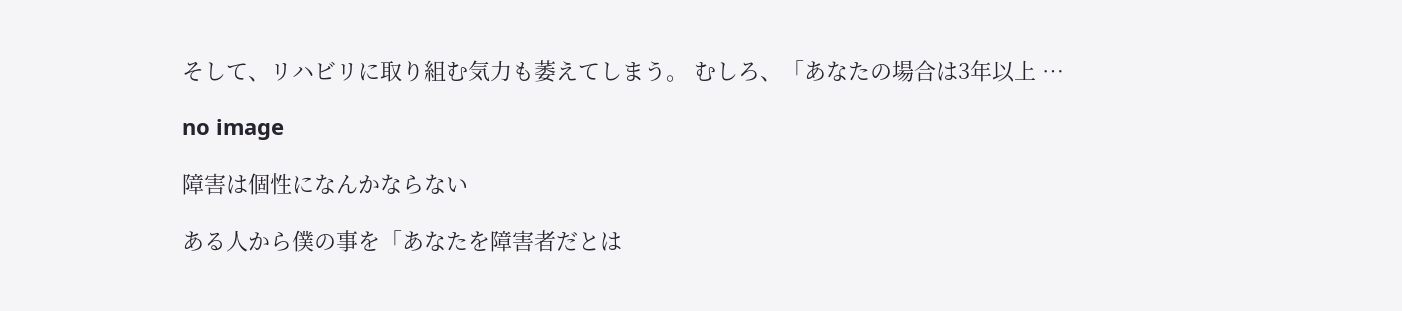そして、リハビリに取り組む気力も萎えてしまう。 むしろ、「あなたの場合は3年以上 …

no image

障害は個性になんかならない

ある人から僕の事を「あなたを障害者だとは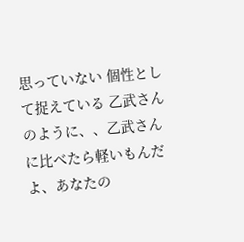思っていない 個性として捉えている 乙武さんのように、、乙武さんに比べたら軽いもんだよ、あなたの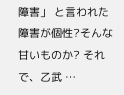障害」 と言われた 障害が個性?そんな甘いものか? それで、乙武 …